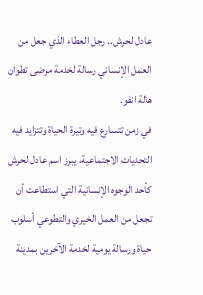عادل لحرش.. رجل العطاء الذي جعل من العمل الإنساني رسالة لخدمة مرضى تطوان
هالة انفو.
في زمن تتسارع فيه وتيرة الحياة وتتزايد فيه التحديات الاجتماعية، يبرز اسم عادل لحرش كأحد الوجوه الإنسانية التي استطاعت أن تجعل من العمل الخيري والتطوعي أسلوب حياة ورسالة يومية لخدمة الآخرين بمدينة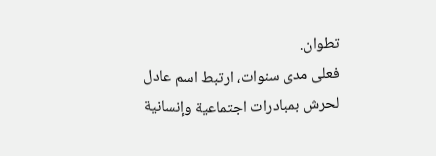تطوان.
فعلى مدى سنوات، ارتبط اسم عادل لحرش بمبادرات اجتماعية وإنسانية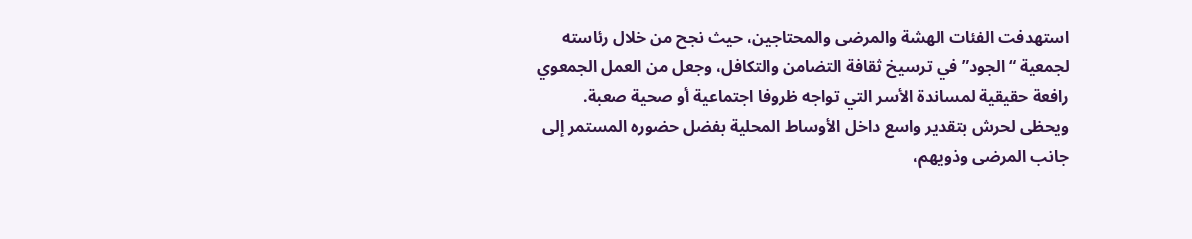استهدفت الفئات الهشة والمرضى والمحتاجين، حيث نجح من خلال رئاسته لجمعية “الجود” في ترسيخ ثقافة التضامن والتكافل، وجعل من العمل الجمعوي رافعة حقيقية لمساندة الأسر التي تواجه ظروفا اجتماعية أو صحية صعبة.
ويحظى لحرش بتقدير واسع داخل الأوساط المحلية بفضل حضوره المستمر إلى جانب المرضى وذويهم،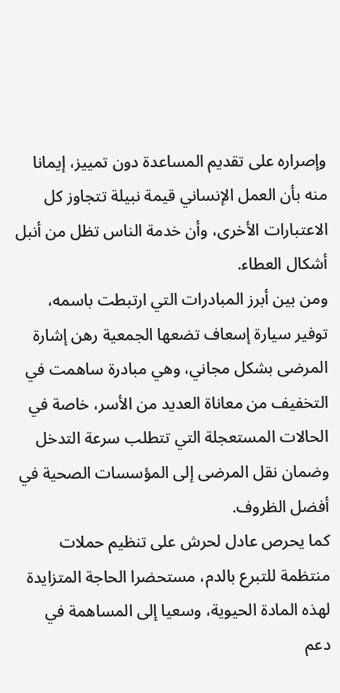وإصراره على تقديم المساعدة دون تمييز، إيمانا منه بأن العمل الإنساني قيمة نبيلة تتجاوز كل الاعتبارات الأخرى، وأن خدمة الناس تظل من أنبل أشكال العطاء.
ومن بين أبرز المبادرات التي ارتبطت باسمه، توفير سيارة إسعاف تضعها الجمعية رهن إشارة المرضى بشكل مجاني، وهي مبادرة ساهمت في التخفيف من معاناة العديد من الأسر، خاصة في الحالات المستعجلة التي تتطلب سرعة التدخل وضمان نقل المرضى إلى المؤسسات الصحية في أفضل الظروف.
كما يحرص عادل لحرش على تنظيم حملات منتظمة للتبرع بالدم، مستحضرا الحاجة المتزايدة لهذه المادة الحيوية، وسعيا إلى المساهمة في دعم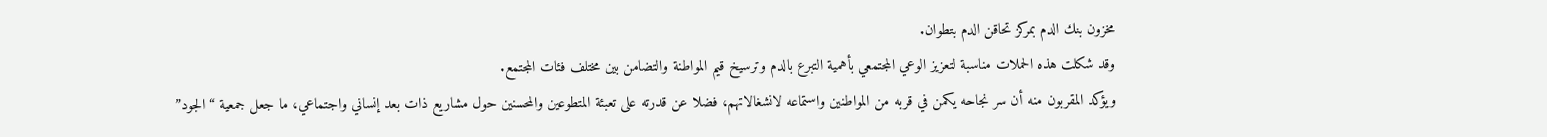مخزون بنك الدم بمركز تحاقن الدم بتطوان.
وقد شكلت هذه الحملات مناسبة لتعزيز الوعي المجتمعي بأهمية التبرع بالدم وترسيخ قيم المواطنة والتضامن بين مختلف فئات المجتمع.
ويؤكد المقربون منه أن سر نجاحه يكمن في قربه من المواطنين واستماعه لانشغالاتهم، فضلا عن قدرته على تعبئة المتطوعين والمحسنين حول مشاريع ذات بعد إنساني واجتماعي، ما جعل جمعية “الجود”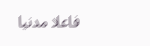فاعلا مدنيا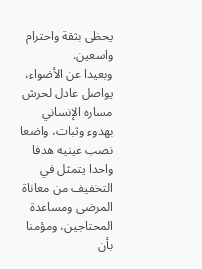يحظى بثقة واحترام واسعين.
وبعيدا عن الأضواء، يواصل عادل لحرش مساره الإنساني بهدوء وثبات، واضعا نصب عينيه هدفا واحدا يتمثل في التخفيف من معاناة المرضى ومساعدة المحتاجين، ومؤمنا بأن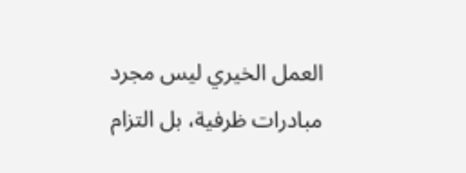العمل الخيري ليس مجرد مبادرات ظرفية، بل التزام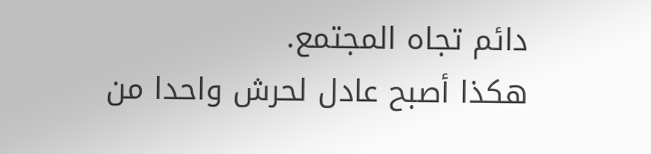دائم تجاه المجتمع.
هكذا أصبح عادل لحرش واحدا من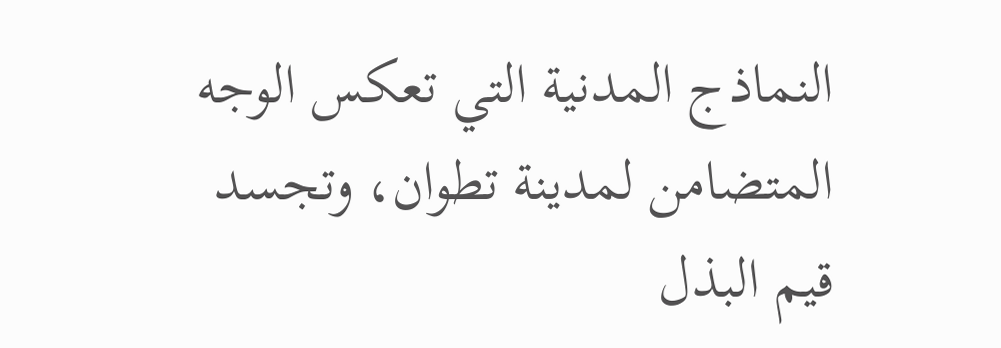النماذج المدنية التي تعكس الوجه المتضامن لمدينة تطوان، وتجسد قيم البذل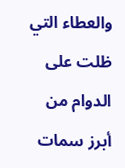والعطاء التي ظلت على الدوام من أبرز سمات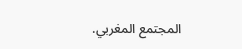المجتمع المغربي.